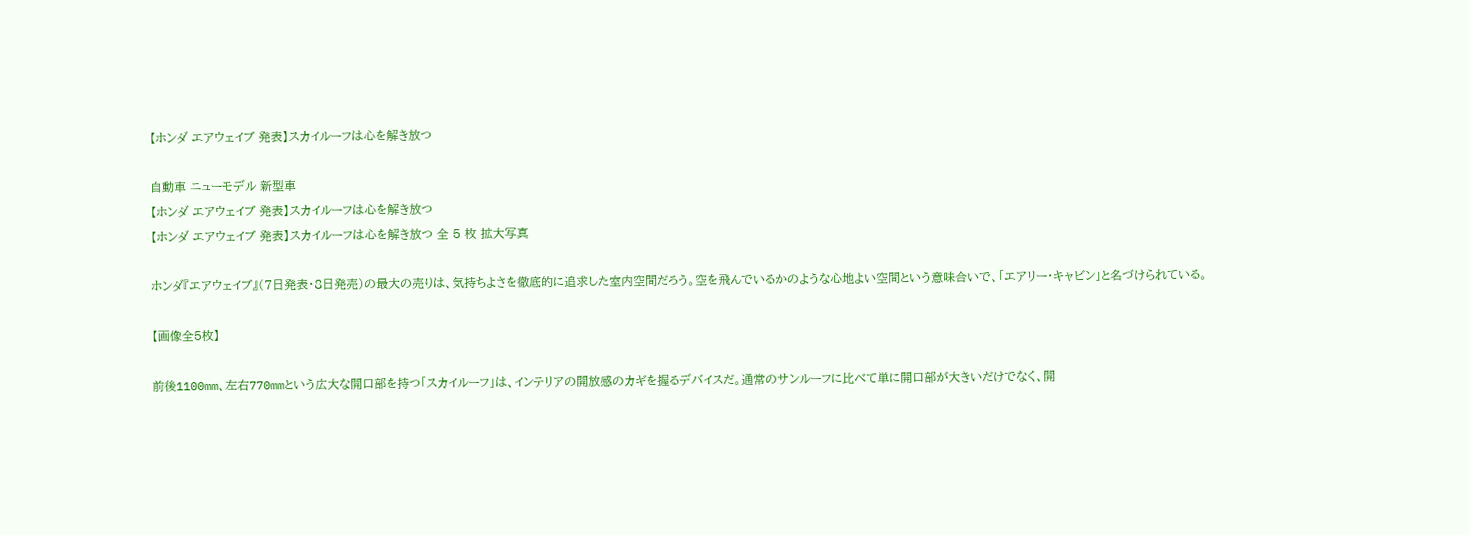【ホンダ エアウェイブ 発表】スカイルーフは心を解き放つ

自動車 ニューモデル 新型車
【ホンダ エアウェイブ 発表】スカイルーフは心を解き放つ
【ホンダ エアウェイブ 発表】スカイルーフは心を解き放つ 全 5 枚 拡大写真

ホンダ『エアウェイブ』(7日発表・8日発売)の最大の売りは、気持ちよさを徹底的に追求した室内空間だろう。空を飛んでいるかのような心地よい空間という意味合いで、「エアリー・キャビン」と名づけられている。

【画像全5枚】

前後1100mm、左右770mmという広大な開口部を持つ「スカイルーフ」は、インテリアの開放感のカギを握るデバイスだ。通常のサンルーフに比べて単に開口部が大きいだけでなく、開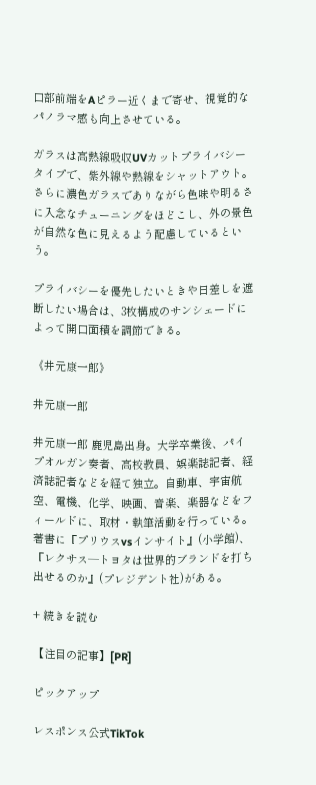口部前端をAピラー近くまで寄せ、視覚的なパノラマ感も向上させている。

ガラスは高熱線吸収UVカットプライバシータイプで、紫外線や熱線をシャットアウト。さらに濃色ガラスでありながら色味や明るさに入念なチューニングをほどこし、外の景色が自然な色に見えるよう配慮しているという。

プライバシーを優先したいときや日差しを遮断したい場合は、3枚構成のサンシェードによって開口面積を調節できる。

《井元康一郎》

井元康一郎

井元康一郎 鹿児島出身。大学卒業後、パイプオルガン奏者、高校教員、娯楽誌記者、経済誌記者などを経て独立。自動車、宇宙航空、電機、化学、映画、音楽、楽器などをフィールドに、取材・執筆活動を行っている。 著書に『プリウスvsインサイト』(小学館)、『レクサス─トヨタは世界的ブランドを打ち出せるのか』(プレジデント社)がある。

+ 続きを読む

【注目の記事】[PR]

ピックアップ

レスポンス公式TikTok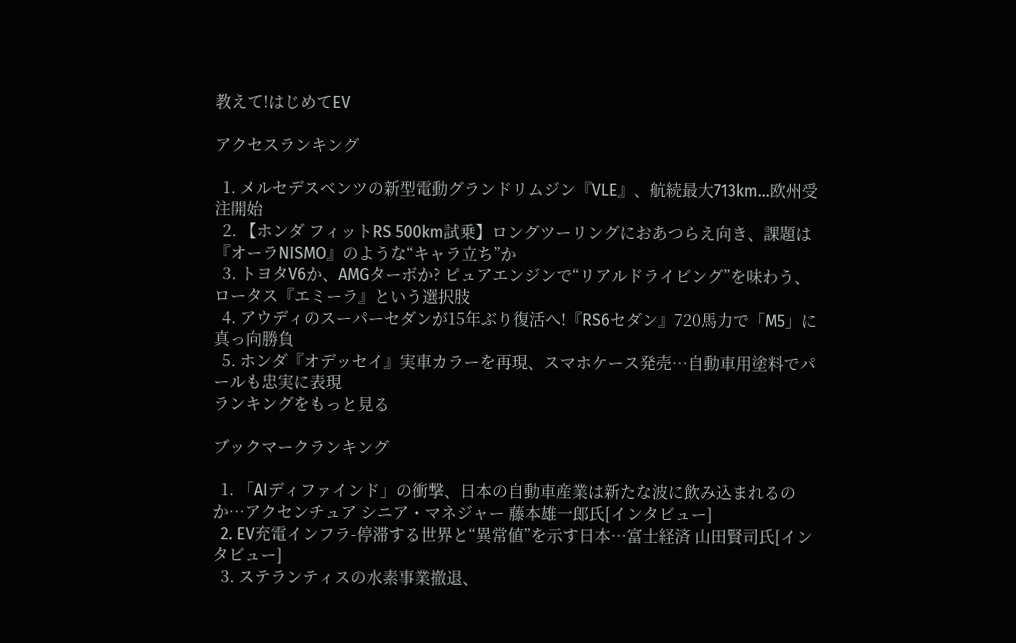教えて!はじめてEV

アクセスランキング

  1. メルセデスベンツの新型電動グランドリムジン『VLE』、航続最大713km…欧州受注開始
  2. 【ホンダ フィットRS 500km試乗】ロングツーリングにおあつらえ向き、課題は『オーラNISMO』のような“キャラ立ち”か
  3. トヨタV6か、AMGターボか? ピュアエンジンで“リアルドライビング”を味わう、ロータス『エミーラ』という選択肢
  4. アウディのスーパーセダンが15年ぶり復活へ!『RS6セダン』720馬力で「M5」に真っ向勝負
  5. ホンダ『オデッセイ』実車カラーを再現、スマホケース発売…自動車用塗料でパールも忠実に表現
ランキングをもっと見る

ブックマークランキング

  1. 「AIディファインド」の衝撃、日本の自動車産業は新たな波に飲み込まれるのか…アクセンチュア シニア・マネジャー 藤本雄一郎氏[インタビュー]
  2. EV充電インフラ-停滞する世界と“異常値”を示す日本…富士経済 山田賢司氏[インタビュー]
  3. ステランティスの水素事業撤退、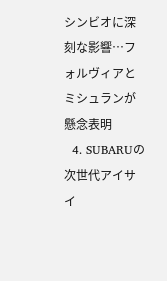シンビオに深刻な影響…フォルヴィアとミシュランが懸念表明
  4. SUBARUの次世代アイサイ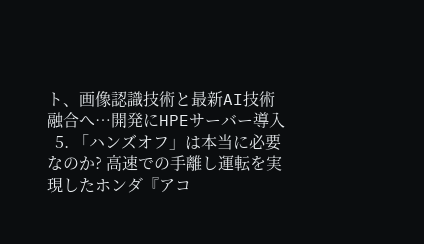ト、画像認識技術と最新AI技術融合へ…開発にHPEサーバー導入
  5. 「ハンズオフ」は本当に必要なのか? 高速での手離し運転を実現したホンダ『アコ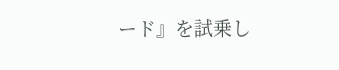ード』を試乗し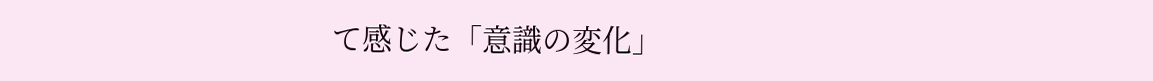て感じた「意識の変化」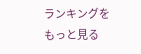ランキングをもっと見る